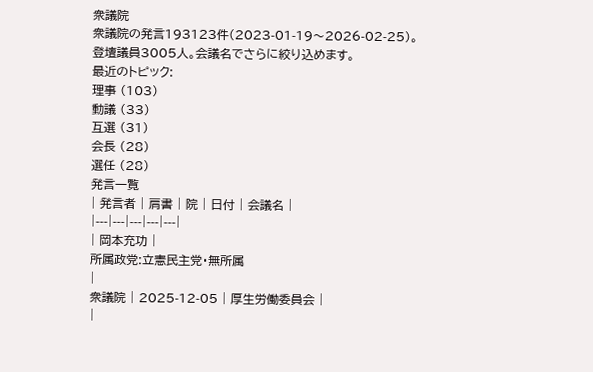衆議院
衆議院の発言193123件(2023-01-19〜2026-02-25)。登壇議員3005人。会議名でさらに絞り込めます。
最近のトピック:
理事 (103)
動議 (33)
互選 (31)
会長 (28)
選任 (28)
発言一覧
| 発言者 | 肩書 | 院 | 日付 | 会議名 |
|---|---|---|---|---|
| 岡本充功 |
所属政党:立憲民主党・無所属
|
衆議院 | 2025-12-05 | 厚生労働委員会 |
|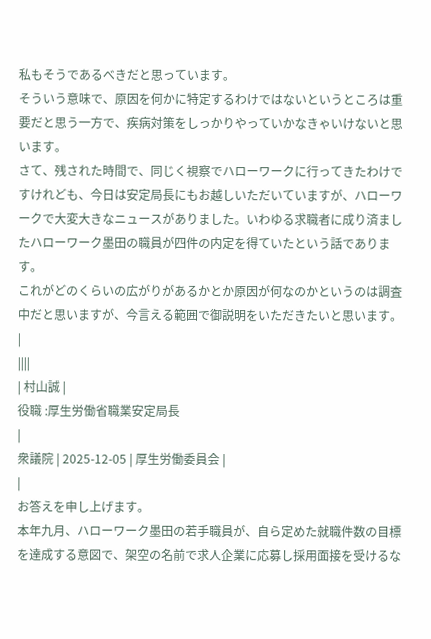私もそうであるべきだと思っています。
そういう意味で、原因を何かに特定するわけではないというところは重要だと思う一方で、疾病対策をしっかりやっていかなきゃいけないと思います。
さて、残された時間で、同じく視察でハローワークに行ってきたわけですけれども、今日は安定局長にもお越しいただいていますが、ハローワークで大変大きなニュースがありました。いわゆる求職者に成り済ましたハローワーク墨田の職員が四件の内定を得ていたという話であります。
これがどのくらいの広がりがあるかとか原因が何なのかというのは調査中だと思いますが、今言える範囲で御説明をいただきたいと思います。
|
||||
| 村山誠 |
役職 :厚生労働省職業安定局長
|
衆議院 | 2025-12-05 | 厚生労働委員会 |
|
お答えを申し上げます。
本年九月、ハローワーク墨田の若手職員が、自ら定めた就職件数の目標を達成する意図で、架空の名前で求人企業に応募し採用面接を受けるな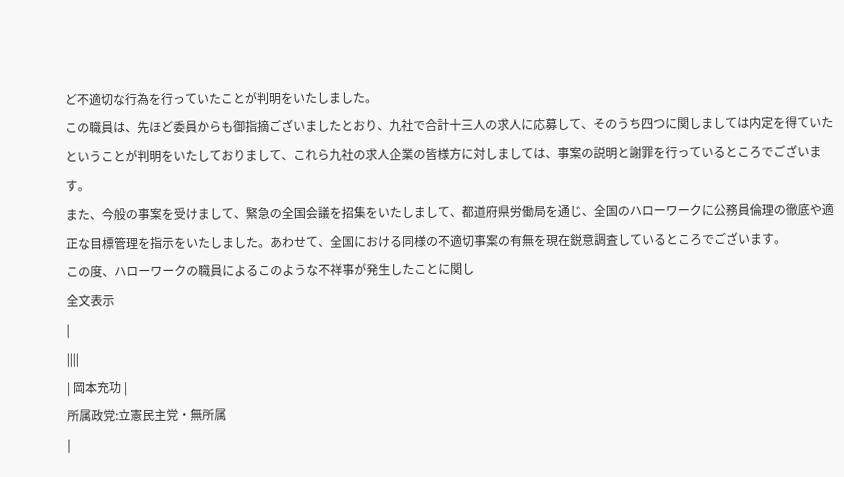ど不適切な行為を行っていたことが判明をいたしました。
この職員は、先ほど委員からも御指摘ございましたとおり、九社で合計十三人の求人に応募して、そのうち四つに関しましては内定を得ていたということが判明をいたしておりまして、これら九社の求人企業の皆様方に対しましては、事案の説明と謝罪を行っているところでございます。
また、今般の事案を受けまして、緊急の全国会議を招集をいたしまして、都道府県労働局を通じ、全国のハローワークに公務員倫理の徹底や適正な目標管理を指示をいたしました。あわせて、全国における同様の不適切事案の有無を現在鋭意調査しているところでございます。
この度、ハローワークの職員によるこのような不祥事が発生したことに関し
全文表示
|
||||
| 岡本充功 |
所属政党:立憲民主党・無所属
|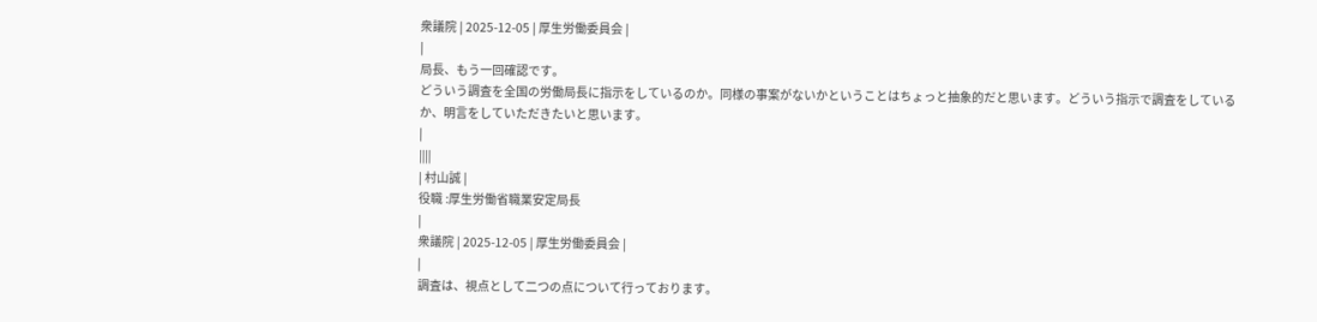衆議院 | 2025-12-05 | 厚生労働委員会 |
|
局長、もう一回確認です。
どういう調査を全国の労働局長に指示をしているのか。同様の事案がないかということはちょっと抽象的だと思います。どういう指示で調査をしているか、明言をしていただきたいと思います。
|
||||
| 村山誠 |
役職 :厚生労働省職業安定局長
|
衆議院 | 2025-12-05 | 厚生労働委員会 |
|
調査は、視点として二つの点について行っております。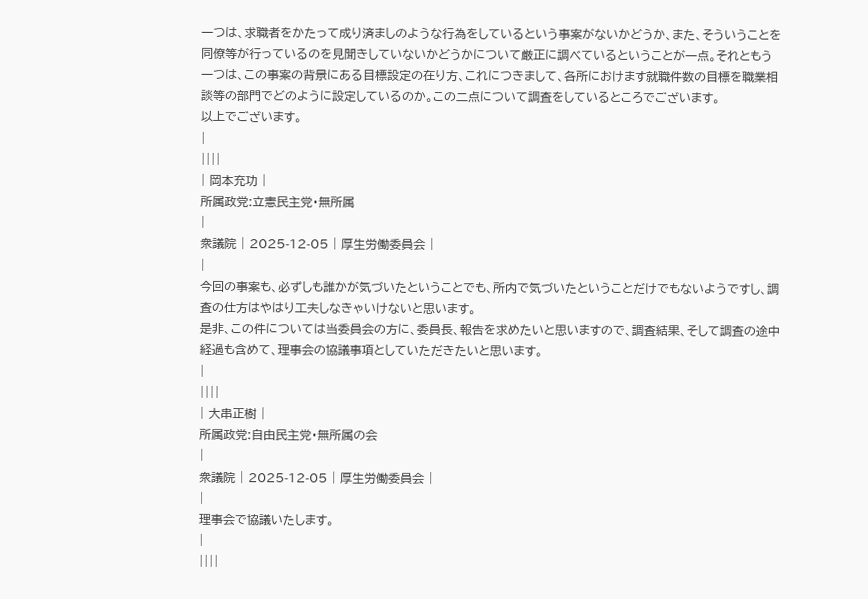一つは、求職者をかたって成り済ましのような行為をしているという事案がないかどうか、また、そういうことを同僚等が行っているのを見聞きしていないかどうかについて厳正に調べているということが一点。それともう一つは、この事案の背景にある目標設定の在り方、これにつきまして、各所におけます就職件数の目標を職業相談等の部門でどのように設定しているのか。この二点について調査をしているところでございます。
以上でございます。
|
||||
| 岡本充功 |
所属政党:立憲民主党・無所属
|
衆議院 | 2025-12-05 | 厚生労働委員会 |
|
今回の事案も、必ずしも誰かが気づいたということでも、所内で気づいたということだけでもないようですし、調査の仕方はやはり工夫しなきゃいけないと思います。
是非、この件については当委員会の方に、委員長、報告を求めたいと思いますので、調査結果、そして調査の途中経過も含めて、理事会の協議事項としていただきたいと思います。
|
||||
| 大串正樹 |
所属政党:自由民主党・無所属の会
|
衆議院 | 2025-12-05 | 厚生労働委員会 |
|
理事会で協議いたします。
|
||||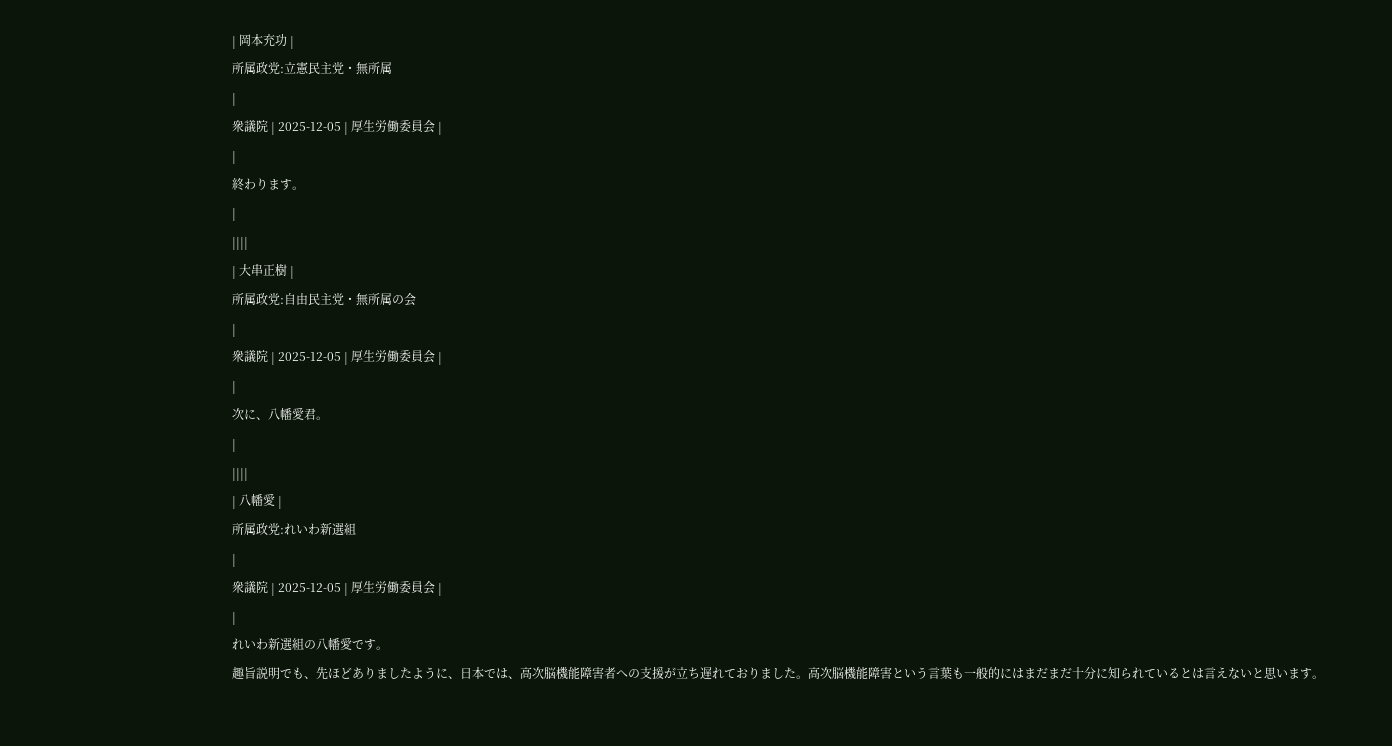| 岡本充功 |
所属政党:立憲民主党・無所属
|
衆議院 | 2025-12-05 | 厚生労働委員会 |
|
終わります。
|
||||
| 大串正樹 |
所属政党:自由民主党・無所属の会
|
衆議院 | 2025-12-05 | 厚生労働委員会 |
|
次に、八幡愛君。
|
||||
| 八幡愛 |
所属政党:れいわ新選組
|
衆議院 | 2025-12-05 | 厚生労働委員会 |
|
れいわ新選組の八幡愛です。
趣旨説明でも、先ほどありましたように、日本では、高次脳機能障害者への支援が立ち遅れておりました。高次脳機能障害という言葉も一般的にはまだまだ十分に知られているとは言えないと思います。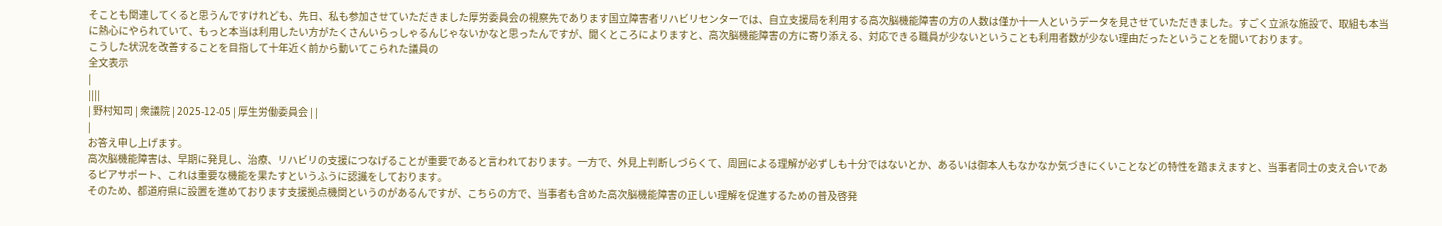そことも関連してくると思うんですけれども、先日、私も参加させていただきました厚労委員会の視察先であります国立障害者リハビリセンターでは、自立支援局を利用する高次脳機能障害の方の人数は僅か十一人というデータを見させていただきました。すごく立派な施設で、取組も本当に熱心にやられていて、もっと本当は利用したい方がたくさんいらっしゃるんじゃないかなと思ったんですが、聞くところによりますと、高次脳機能障害の方に寄り添える、対応できる職員が少ないということも利用者数が少ない理由だったということを聞いております。
こうした状況を改善することを目指して十年近く前から動いてこられた議員の
全文表示
|
||||
| 野村知司 | 衆議院 | 2025-12-05 | 厚生労働委員会 | |
|
お答え申し上げます。
高次脳機能障害は、早期に発見し、治療、リハビリの支援につなげることが重要であると言われております。一方で、外見上判断しづらくて、周囲による理解が必ずしも十分ではないとか、あるいは御本人もなかなか気づきにくいことなどの特性を踏まえますと、当事者同士の支え合いであるピアサポート、これは重要な機能を果たすというふうに認識をしております。
そのため、都道府県に設置を進めております支援拠点機関というのがあるんですが、こちらの方で、当事者も含めた高次脳機能障害の正しい理解を促進するための普及啓発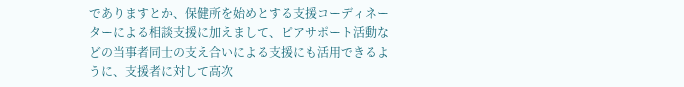でありますとか、保健所を始めとする支援コーディネーターによる相談支援に加えまして、ピアサポート活動などの当事者同士の支え合いによる支援にも活用できるように、支援者に対して高次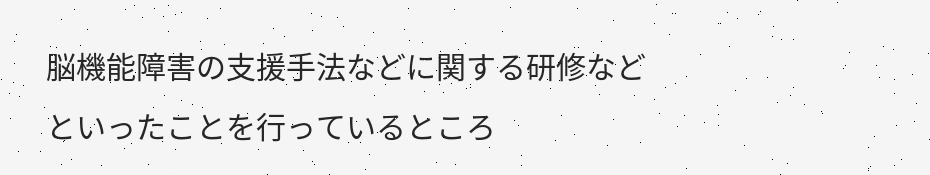脳機能障害の支援手法などに関する研修などといったことを行っているところ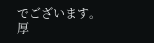でございます。
厚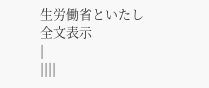生労働省といたし
全文表示
|
||||